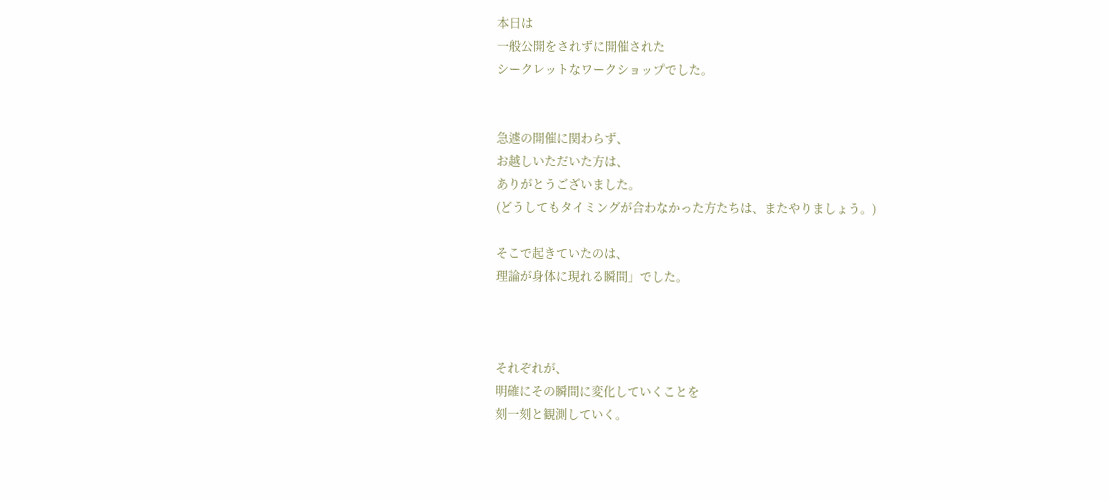本日は
一般公開をされずに開催された
シークレットなワークショップでした。


急遽の開催に関わらず、
お越しいただいた方は、
ありがとうございました。
(どうしてもタイミングが合わなかった方たちは、またやりましょう。)

そこで起きていたのは、
理論が身体に現れる瞬間」でした。



それぞれが、
明確にその瞬間に変化していくことを
刻一刻と観測していく。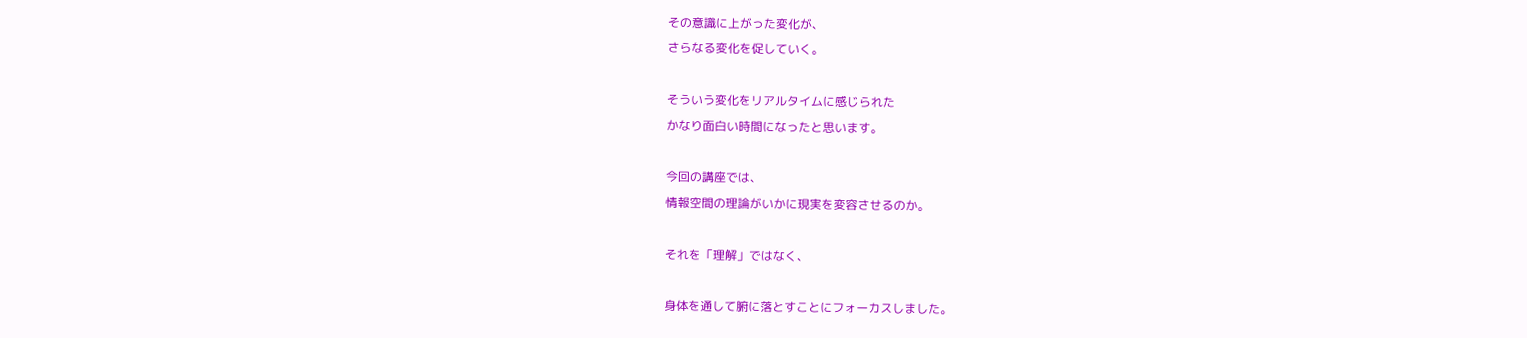その意識に上がった変化が、
さらなる変化を促していく。

そういう変化をリアルタイムに感じられた
かなり面白い時間になったと思います。

今回の講座では、
情報空間の理論がいかに現実を変容させるのか。

それを「理解」ではなく、

身体を通して腑に落とすことにフォーカスしました。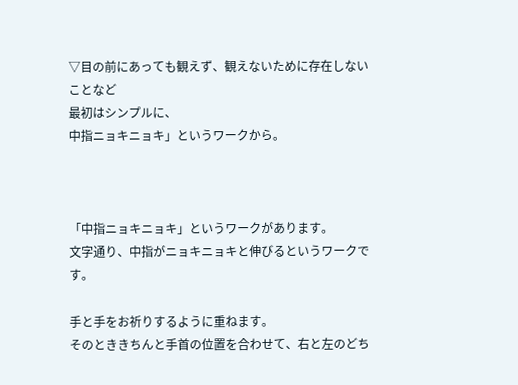▽目の前にあっても観えず、観えないために存在しないことなど
最初はシンプルに、
中指ニョキニョキ」というワークから。



「中指ニョキニョキ」というワークがあります。
文字通り、中指がニョキニョキと伸びるというワークです。

手と手をお祈りするように重ねます。
そのとききちんと手首の位置を合わせて、右と左のどち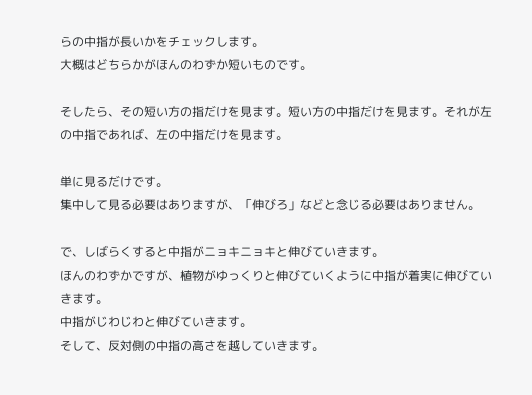らの中指が長いかをチェックします。
大概はどちらかがほんのわずか短いものです。

そしたら、その短い方の指だけを見ます。短い方の中指だけを見ます。それが左の中指であれば、左の中指だけを見ます。

単に見るだけです。
集中して見る必要はありますが、「伸びろ」などと念じる必要はありません。

で、しばらくすると中指がニョキニョキと伸びていきます。
ほんのわずかですが、植物がゆっくりと伸びていくように中指が着実に伸びていきます。
中指がじわじわと伸びていきます。
そして、反対側の中指の高さを越していきます。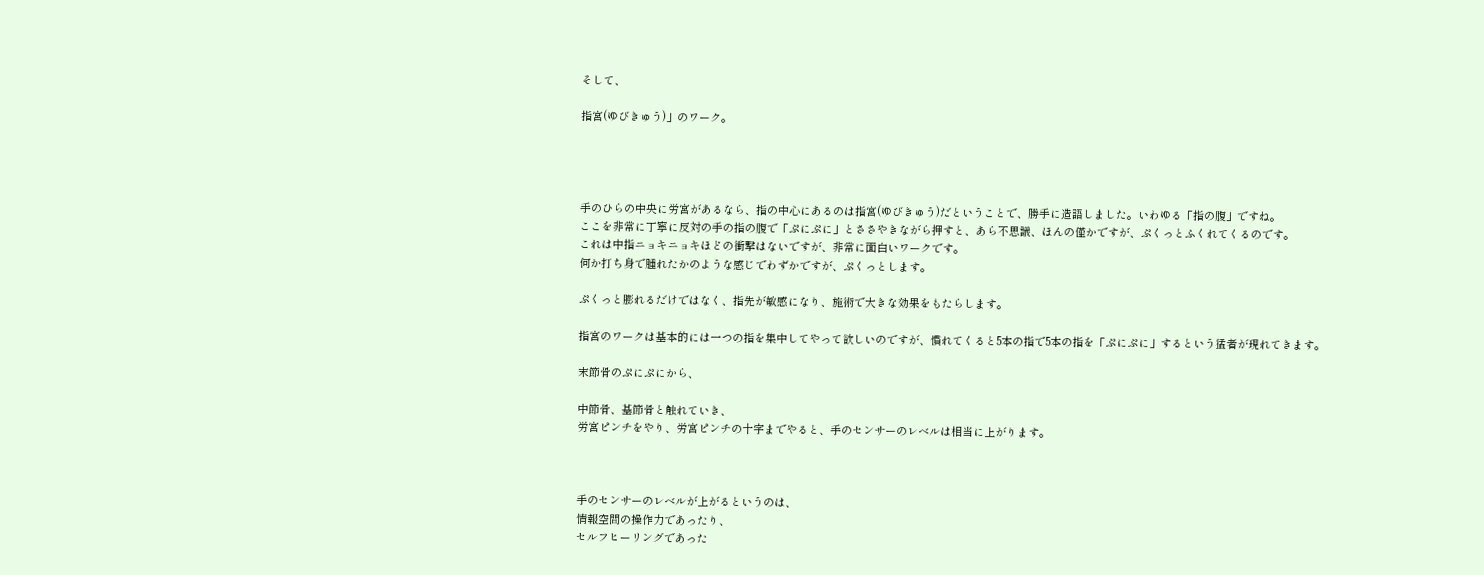そして、

指宮(ゆびきゅう)」のワーク。




手のひらの中央に労宮があるなら、指の中心にあるのは指宮(ゆびきゅう)だということで、勝手に造語しました。いわゆる「指の腹」ですね。
ここを非常に丁寧に反対の手の指の腹で「ぷにぷに」とささやきながら押すと、あら不思議、ほんの僅かですが、ぷくっとふくれてくるのです。
これは中指ニョキニョキほどの衝撃はないですが、非常に面白いワークです。
何か打ち身で腫れたかのような感じでわずかですが、ぷくっとします。

ぷくっと膨れるだけではなく、指先が敏感になり、施術で大きな効果をもたらします。

指宮のワークは基本的には一つの指を集中してやって欲しいのですが、慣れてくると5本の指で5本の指を「ぷにぷに」するという猛者が現れてきます。

末節骨のぷにぷにから、

中節骨、基節骨と触れていき、
労宮ピンチをやり、労宮ピンチの十字までやると、手のセンサーのレベルは相当に上がります。



手のセンサーのレベルが上がるというのは、
情報空間の操作力であったり、
セルフヒーリングであった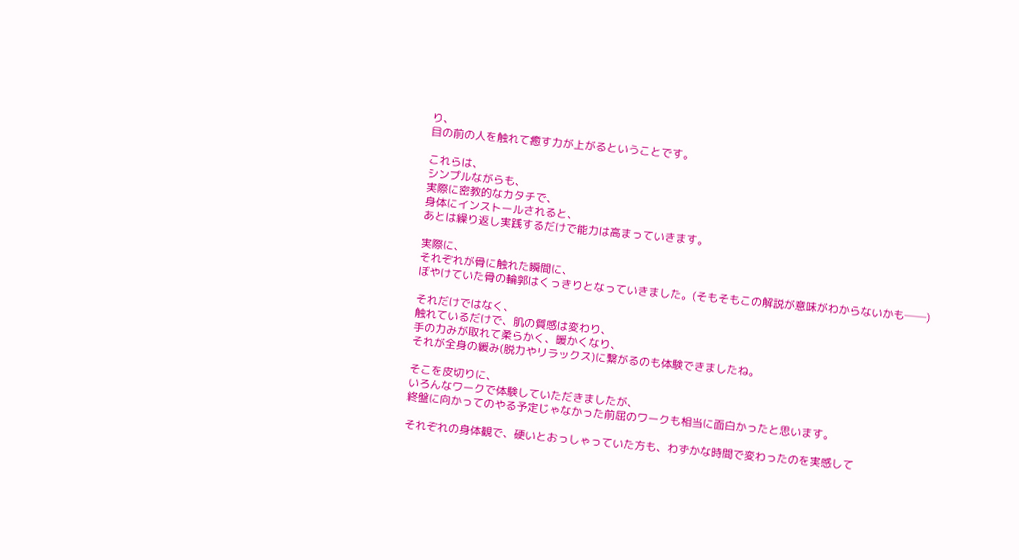り、
目の前の人を触れて癒す力が上がるということです。

これらは、
シンプルながらも、
実際に密教的なカタチで、
身体にインストールされると、
あとは繰り返し実践するだけで能力は高まっていきます。

実際に、
それぞれが骨に触れた瞬間に、
ぼやけていた骨の輪郭はくっきりとなっていきました。(そもそもこの解説が意味がわからないかも──)

それだけではなく、
触れているだけで、肌の質感は変わり、
手の力みが取れて柔らかく、暖かくなり、
それが全身の緩み(脱力やリラックス)に繋がるのも体験できましたね。

そこを皮切りに、
いろんなワークで体験していただきましたが、
終盤に向かってのやる予定じゃなかった前屈のワークも相当に面白かったと思います。

それぞれの身体観で、硬いとおっしゃっていた方も、わずかな時間で変わったのを実感して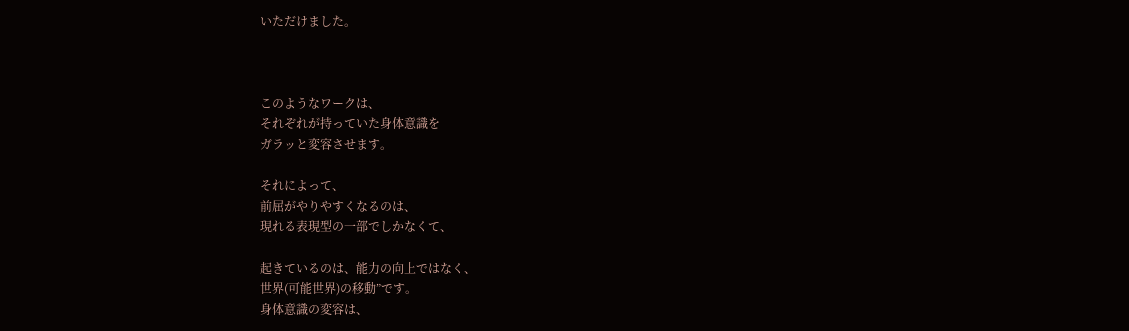いただけました。



このようなワークは、
それぞれが持っていた身体意識を
ガラッと変容させます。

それによって、
前屈がやりやすくなるのは、
現れる表現型の一部でしかなくて、

起きているのは、能力の向上ではなく、
世界(可能世界)の移動”です。
身体意識の変容は、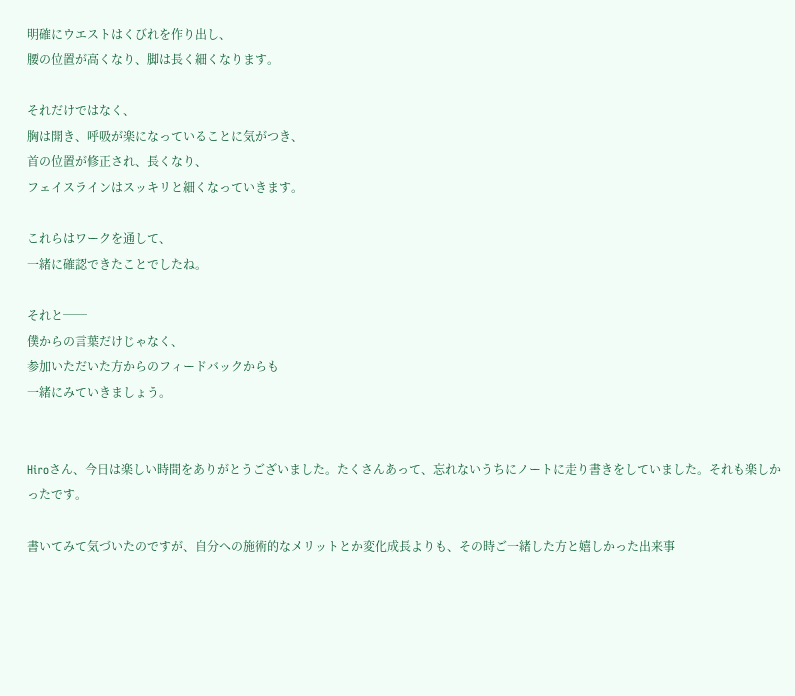明確にウエストはくびれを作り出し、
腰の位置が高くなり、脚は長く細くなります。

それだけではなく、
胸は開き、呼吸が楽になっていることに気がつき、
首の位置が修正され、長くなり、
フェイスラインはスッキリと細くなっていきます。

これらはワークを通して、
一緒に確認できたことでしたね。

それと──
僕からの言葉だけじゃなく、
参加いただいた方からのフィードバックからも
一緒にみていきましょう。


Hiroさん、今日は楽しい時間をありがとうございました。たくさんあって、忘れないうちにノートに走り書きをしていました。それも楽しかったです。

書いてみて気づいたのですが、自分への施術的なメリットとか変化成長よりも、その時ご一緒した方と嬉しかった出来事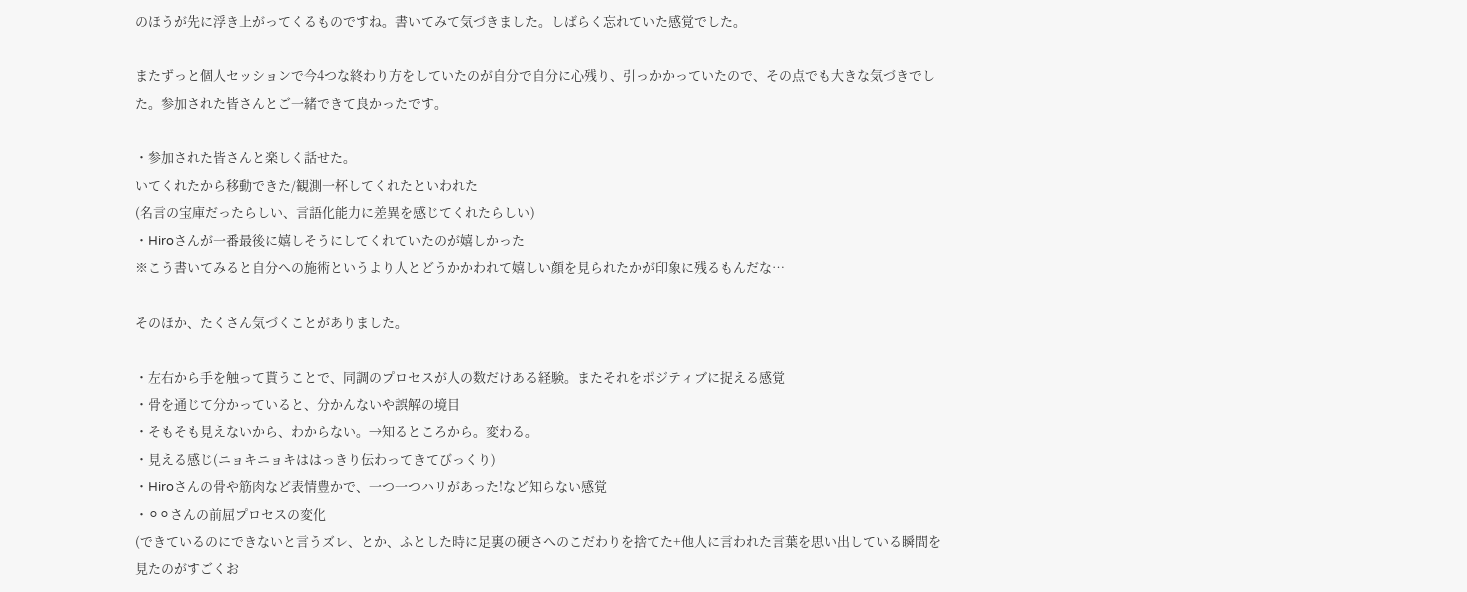のほうが先に浮き上がってくるものですね。書いてみて気づきました。しばらく忘れていた感覚でした。

またずっと個人セッションで今4つな終わり方をしていたのが自分で自分に心残り、引っかかっていたので、その点でも大きな気づきでした。参加された皆さんとご一緒できて良かったです。

・参加された皆さんと楽しく話せた。
いてくれたから移動できた/観測一杯してくれたといわれた
(名言の宝庫だったらしい、言語化能力に差異を感じてくれたらしい)
・Hiroさんが一番最後に嬉しそうにしてくれていたのが嬉しかった
※こう書いてみると自分への施術というより人とどうかかわれて嬉しい顔を見られたかが印象に残るもんだな…

そのほか、たくさん気づくことがありました。

・左右から手を触って貰うことで、同調のプロセスが人の数だけある経験。またそれをポジティブに捉える感覚
・骨を通じて分かっていると、分かんないや誤解の境目
・そもそも見えないから、わからない。→知るところから。変わる。
・見える感じ(ニョキニョキははっきり伝わってきてびっくり)
・Hiroさんの骨や筋肉など表情豊かで、一つ一つハリがあった!など知らない感覚
・⚪⚪さんの前屈プロセスの変化
(できているのにできないと言うズレ、とか、ふとした時に足裏の硬さへのこだわりを捨てた+他人に言われた言葉を思い出している瞬間を見たのがすごくお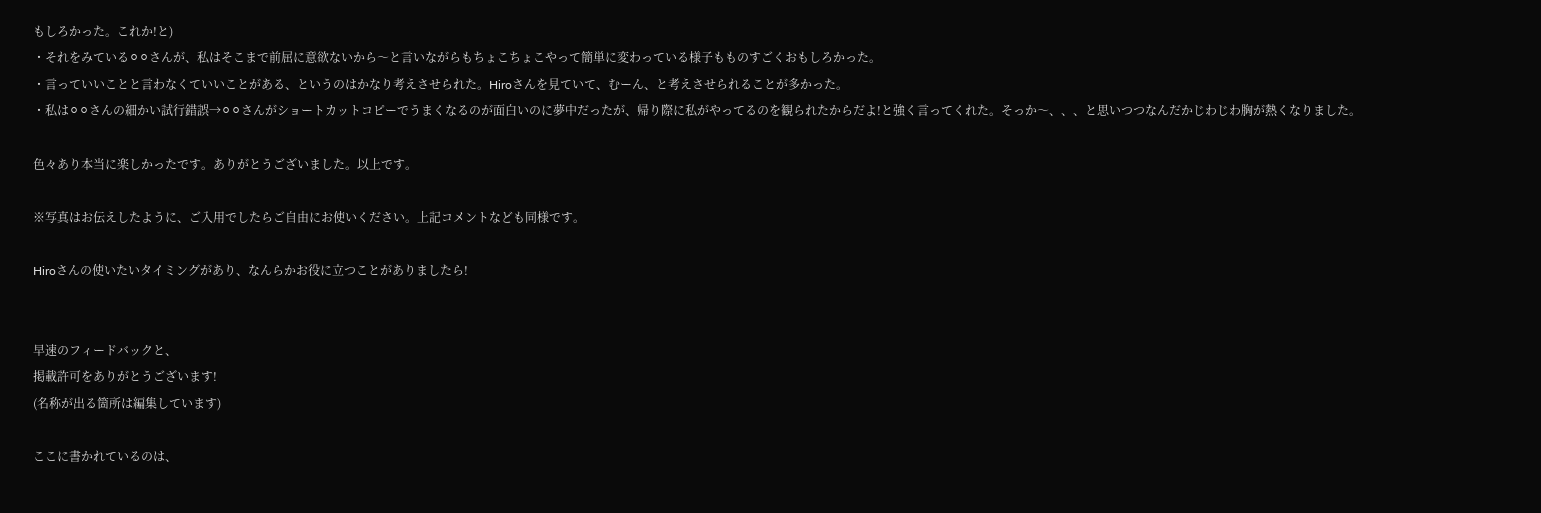もしろかった。これか!と)
・それをみている⚪⚪さんが、私はそこまで前屈に意欲ないから〜と言いながらもちょこちょこやって簡単に変わっている様子もものすごくおもしろかった。
・言っていいことと言わなくていいことがある、というのはかなり考えさせられた。Hiroさんを見ていて、むーん、と考えさせられることが多かった。
・私は⚪⚪さんの細かい試行錯誤→⚪⚪さんがショートカットコピーでうまくなるのが面白いのに夢中だったが、帰り際に私がやってるのを観られたからだよ!と強く言ってくれた。そっか〜、、、と思いつつなんだかじわじわ胸が熱くなりました。

色々あり本当に楽しかったです。ありがとうございました。以上です。

※写真はお伝えしたように、ご入用でしたらご自由にお使いください。上記コメントなども同様です。

Hiroさんの使いたいタイミングがあり、なんらかお役に立つことがありましたら!


早速のフィードバックと、
掲載許可をありがとうございます!
(名称が出る箇所は編集しています)

ここに書かれているのは、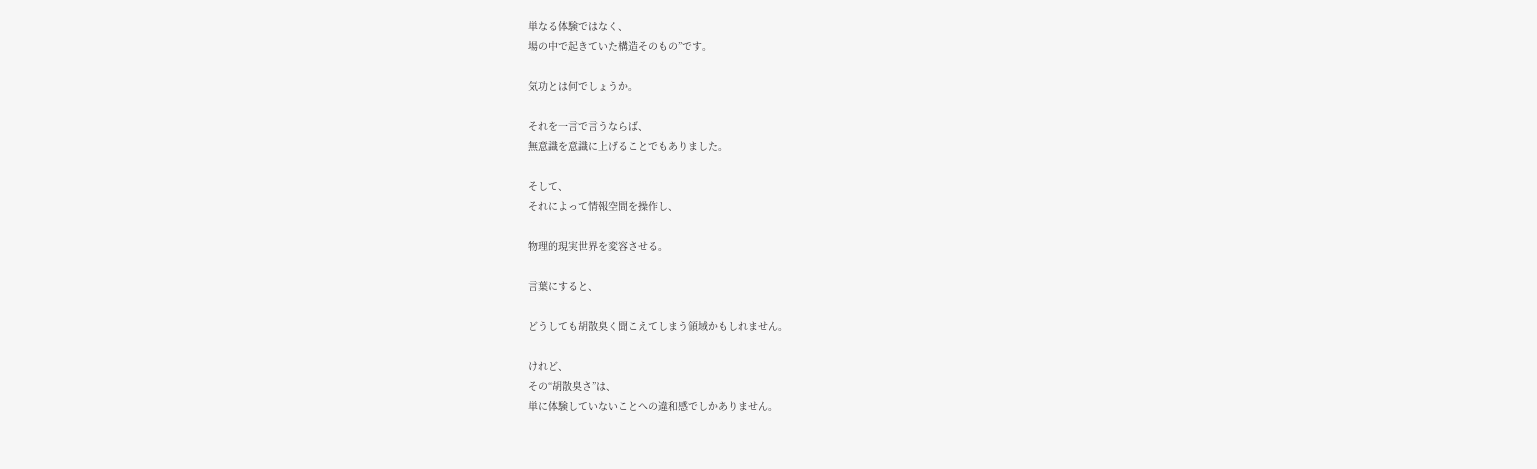単なる体験ではなく、
場の中で起きていた構造そのもの”です。

気功とは何でしょうか。

それを一言で言うならば、
無意識を意識に上げることでもありました。

そして、
それによって情報空間を操作し、

物理的現実世界を変容させる。

言葉にすると、

どうしても胡散臭く聞こえてしまう領域かもしれません。

けれど、
その“胡散臭さ”は、
単に体験していないことへの違和感でしかありません。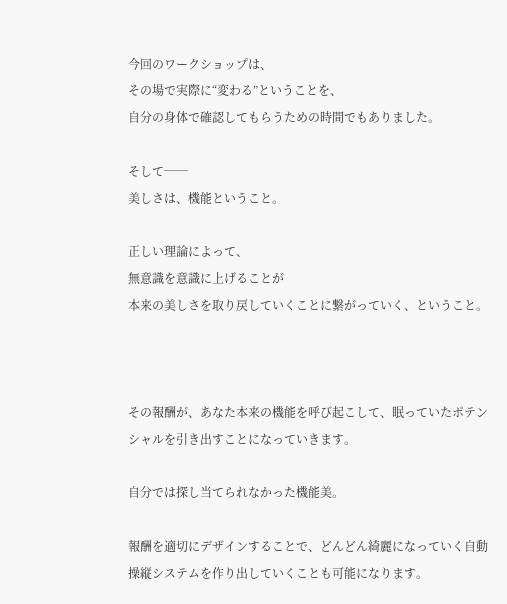今回のワークショップは、
その場で実際に“変わる”ということを、
自分の身体で確認してもらうための時間でもありました。

そして──
美しさは、機能ということ。

正しい理論によって、
無意識を意識に上げることが
本来の美しさを取り戻していくことに繋がっていく、ということ。



その報酬が、あなた本来の機能を呼び起こして、眠っていたポテンシャルを引き出すことになっていきます。

自分では探し当てられなかった機能美。

報酬を適切にデザインすることで、どんどん綺麗になっていく自動操縦システムを作り出していくことも可能になります。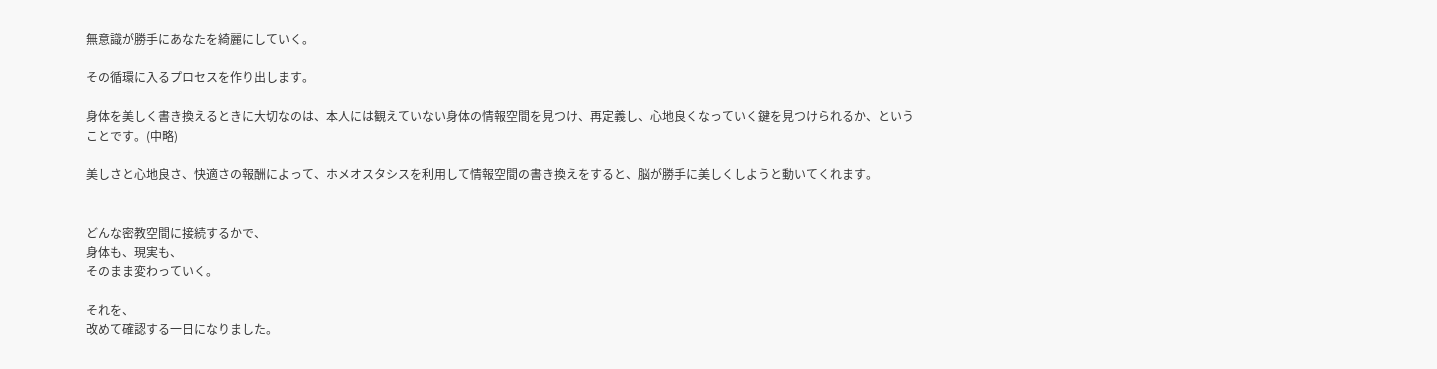無意識が勝手にあなたを綺麗にしていく。

その循環に入るプロセスを作り出します。

身体を美しく書き換えるときに大切なのは、本人には観えていない身体の情報空間を見つけ、再定義し、心地良くなっていく鍵を見つけられるか、ということです。(中略)

美しさと心地良さ、快適さの報酬によって、ホメオスタシスを利用して情報空間の書き換えをすると、脳が勝手に美しくしようと動いてくれます。


どんな密教空間に接続するかで、
身体も、現実も、
そのまま変わっていく。

それを、
改めて確認する一日になりました。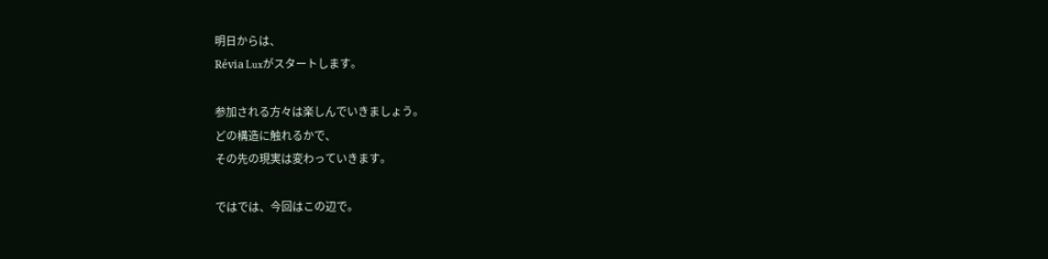明日からは、
Révia Luxがスタートします。

参加される方々は楽しんでいきましょう。
どの構造に触れるかで、
その先の現実は変わっていきます。

ではでは、今回はこの辺で。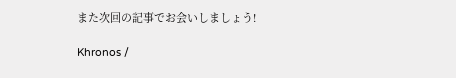また次回の記事でお会いしましょう!

Khronos /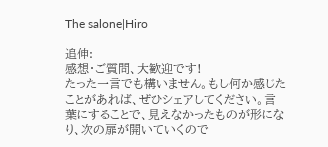The salone|Hiro

追伸:
感想・ご質問、大歓迎です!
たった一言でも構いません。もし何か感じたことがあれば、ぜひシェアしてください。言葉にすることで、見えなかったものが形になり、次の扉が開いていくので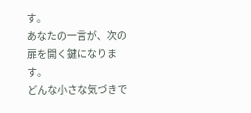す。
あなたの一言が、次の扉を開く鍵になります。
どんな小さな気づきで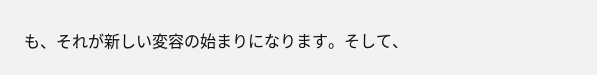も、それが新しい変容の始まりになります。そして、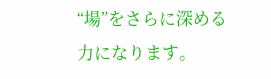“場”をさらに深める力になります。